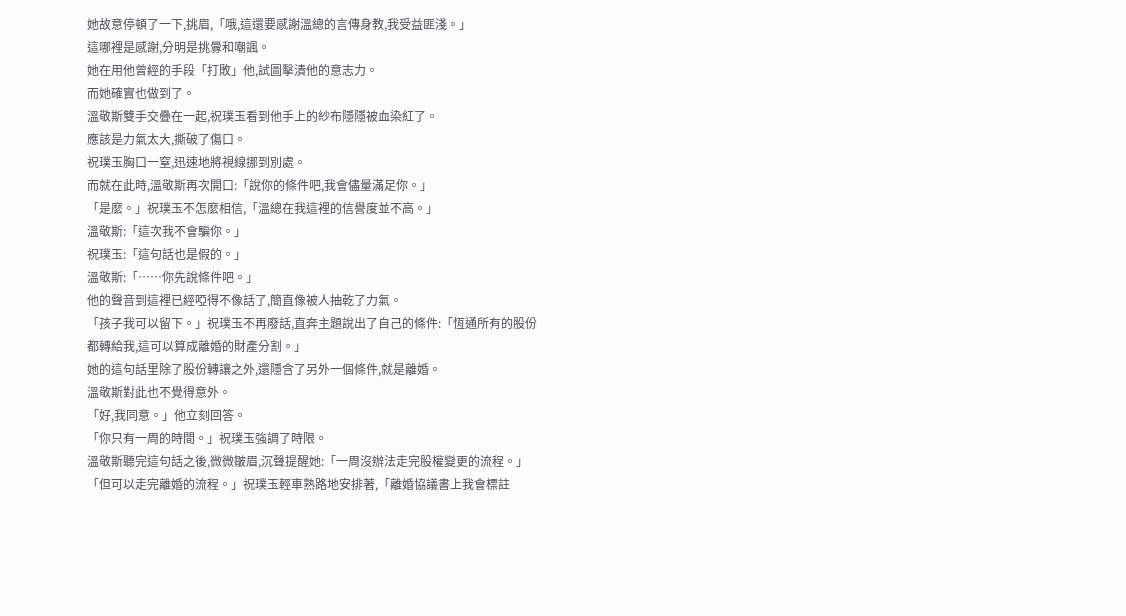她故意停頓了一下,挑眉,「哦,這還要感謝溫總的言傳身教,我受益匪淺。」
這哪裡是感謝,分明是挑釁和嘲諷。
她在用他曾經的手段「打敗」他,試圖擊潰他的意志力。
而她確實也做到了。
溫敬斯雙手交疊在一起,祝璞玉看到他手上的紗布隱隱被血染紅了。
應該是力氣太大,撕破了傷口。
祝璞玉胸口一窒,迅速地將視線挪到別處。
而就在此時,溫敬斯再次開口:「說你的條件吧,我會儘量滿足你。」
「是麼。」祝璞玉不怎麼相信,「溫總在我這裡的信譽度並不高。」
溫敬斯:「這次我不會騙你。」
祝璞玉:「這句話也是假的。」
溫敬斯:「……你先說條件吧。」
他的聲音到這裡已經啞得不像話了,簡直像被人抽乾了力氣。
「孩子我可以留下。」祝璞玉不再廢話,直奔主題說出了自己的條件:「恆通所有的股份都轉給我,這可以算成離婚的財產分割。」
她的這句話里除了股份轉讓之外,還隱含了另外一個條件,就是離婚。
溫敬斯對此也不覺得意外。
「好,我同意。」他立刻回答。
「你只有一周的時間。」祝璞玉強調了時限。
溫敬斯聽完這句話之後,微微皺眉,沉聲提醒她:「一周沒辦法走完股權變更的流程。」
「但可以走完離婚的流程。」祝璞玉輕車熟路地安排著,「離婚協議書上我會標註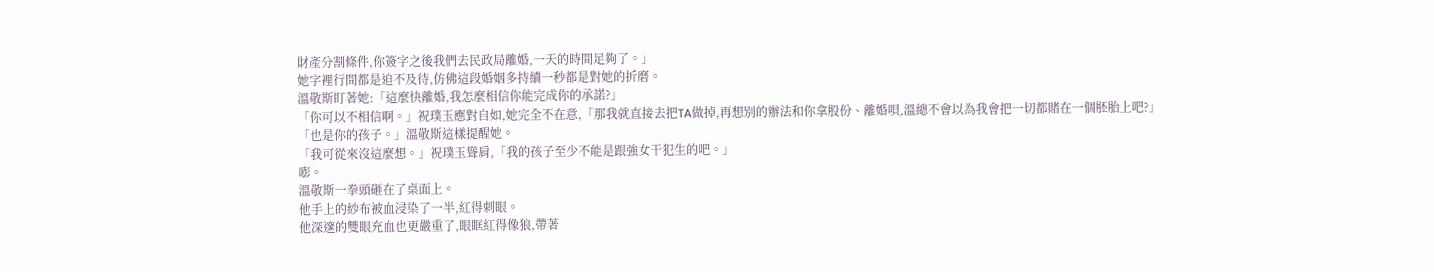財產分割條件,你簽字之後我們去民政局離婚,一天的時間足夠了。」
她字裡行間都是迫不及待,仿佛這段婚姻多持續一秒都是對她的折磨。
溫敬斯盯著她:「這麼快離婚,我怎麼相信你能完成你的承諾?」
「你可以不相信啊。」祝璞玉應對自如,她完全不在意,「那我就直接去把TA做掉,再想別的辦法和你拿股份、離婚唄,溫總不會以為我會把一切都賭在一個胚胎上吧?」
「也是你的孩子。」溫敬斯這樣提醒她。
「我可從來沒這麼想。」祝璞玉聳肩,「我的孩子至少不能是跟強女干犯生的吧。」
嘭。
溫敬斯一拳頭砸在了桌面上。
他手上的紗布被血浸染了一半,紅得刺眼。
他深邃的雙眼充血也更嚴重了,眼眶紅得像狼,帶著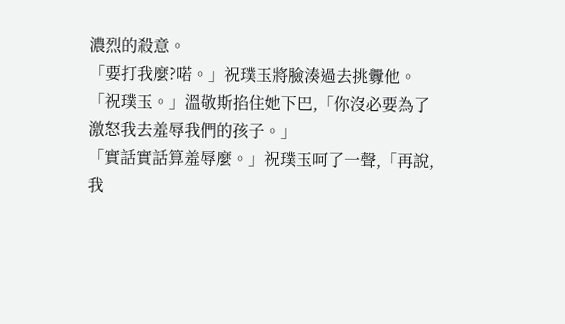濃烈的殺意。
「要打我麼?喏。」祝璞玉將臉湊過去挑釁他。
「祝璞玉。」溫敬斯掐住她下巴,「你沒必要為了激怒我去羞辱我們的孩子。」
「實話實話算羞辱麼。」祝璞玉呵了一聲,「再說,我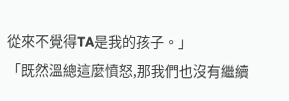從來不覺得TA是我的孩子。」
「既然溫總這麼憤怒,那我們也沒有繼續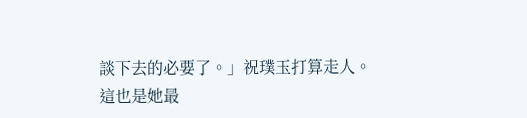談下去的必要了。」祝璞玉打算走人。
這也是她最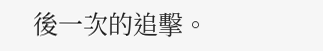後一次的追擊。